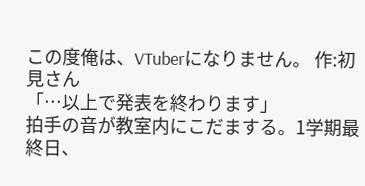この度俺は、VTuberになりません。 作:初見さん
「…以上で発表を終わります」
拍手の音が教室内にこだまする。1学期最終日、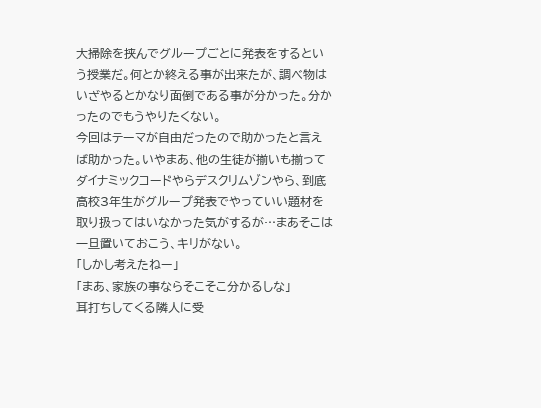大掃除を挟んでグループごとに発表をするという授業だ。何とか終える事が出来たが、調べ物はいざやるとかなり面倒である事が分かった。分かったのでもうやりたくない。
今回はテーマが自由だったので助かったと言えば助かった。いやまあ、他の生徒が揃いも揃ってダイナミックコードやらデスクリムゾンやら、到底高校3年生がグループ発表でやっていい題材を取り扱ってはいなかった気がするが…まあそこは一旦置いておこう、キリがない。
「しかし考えたねー」
「まあ、家族の事ならそこそこ分かるしな」
耳打ちしてくる隣人に受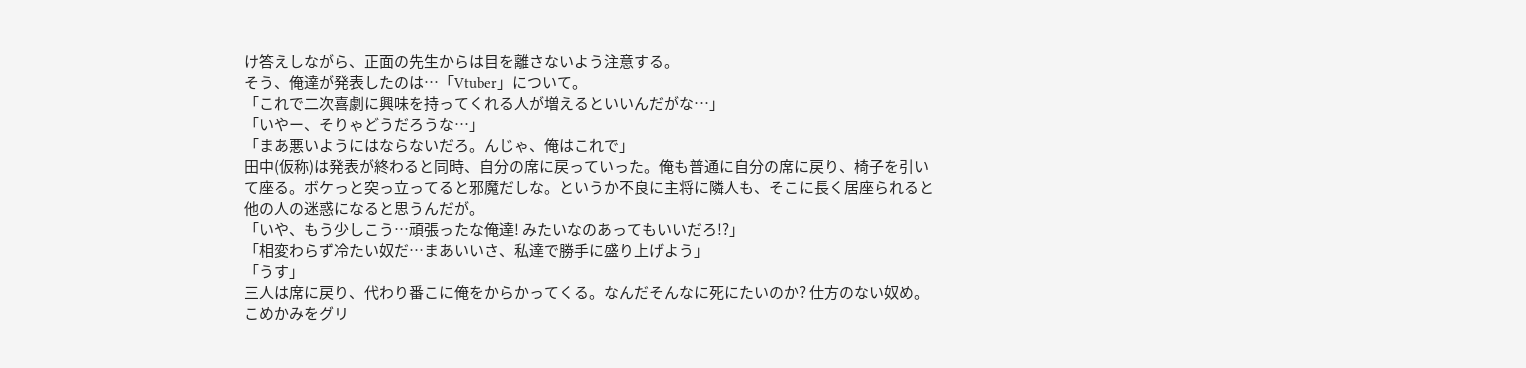け答えしながら、正面の先生からは目を離さないよう注意する。
そう、俺達が発表したのは…「Vtuber」について。
「これで二次喜劇に興味を持ってくれる人が増えるといいんだがな…」
「いやー、そりゃどうだろうな…」
「まあ悪いようにはならないだろ。んじゃ、俺はこれで」
田中(仮称)は発表が終わると同時、自分の席に戻っていった。俺も普通に自分の席に戻り、椅子を引いて座る。ボケっと突っ立ってると邪魔だしな。というか不良に主将に隣人も、そこに長く居座られると他の人の迷惑になると思うんだが。
「いや、もう少しこう…頑張ったな俺達! みたいなのあってもいいだろ!?」
「相変わらず冷たい奴だ…まあいいさ、私達で勝手に盛り上げよう」
「うす」
三人は席に戻り、代わり番こに俺をからかってくる。なんだそんなに死にたいのか? 仕方のない奴め。
こめかみをグリ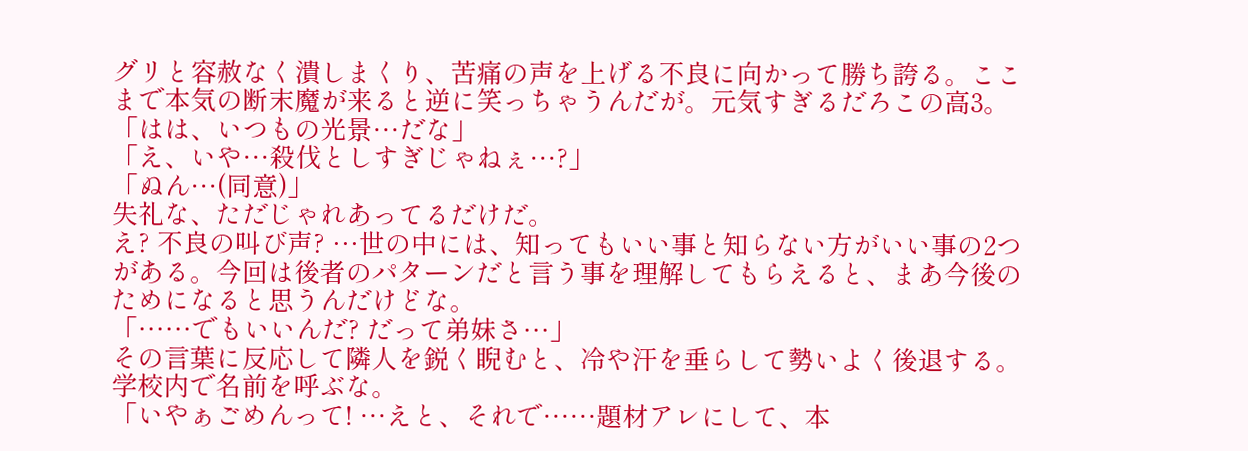グリと容赦なく潰しまくり、苦痛の声を上げる不良に向かって勝ち誇る。ここまで本気の断末魔が来ると逆に笑っちゃうんだが。元気すぎるだろこの高3。
「はは、いつもの光景…だな」
「え、いや…殺伐としすぎじゃねぇ…?」
「ぬん…(同意)」
失礼な、ただじゃれあってるだけだ。
え? 不良の叫び声? …世の中には、知ってもいい事と知らない方がいい事の2つがある。今回は後者のパターンだと言う事を理解してもらえると、まあ今後のためになると思うんだけどな。
「……でもいいんだ? だって弟妹さ…」
その言葉に反応して隣人を鋭く睨むと、冷や汗を垂らして勢いよく後退する。
学校内で名前を呼ぶな。
「いやぁごめんって! …えと、それで……題材アレにして、本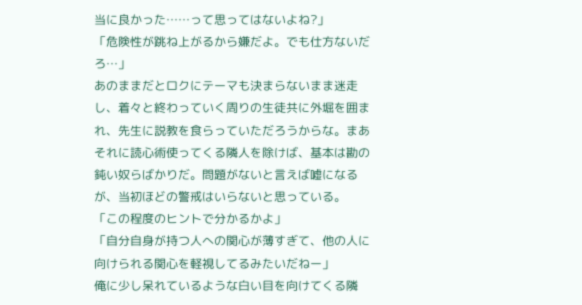当に良かった……って思ってはないよね?」
「危険性が跳ね上がるから嫌だよ。でも仕方ないだろ…」
あのままだとロクにテーマも決まらないまま迷走し、着々と終わっていく周りの生徒共に外堀を囲まれ、先生に説教を食らっていただろうからな。まあそれに読心術使ってくる隣人を除けば、基本は勘の鈍い奴らばかりだ。問題がないと言えば嘘になるが、当初ほどの警戒はいらないと思っている。
「この程度のヒントで分かるかよ」
「自分自身が持つ人への関心が薄すぎて、他の人に向けられる関心を軽視してるみたいだねー」
俺に少し呆れているような白い目を向けてくる隣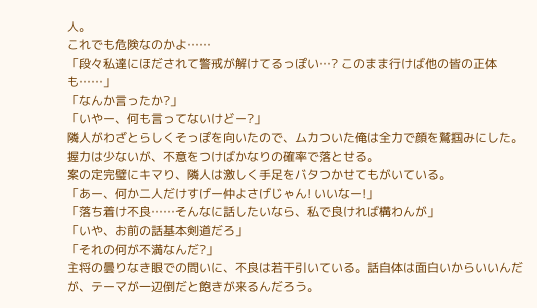人。
これでも危険なのかよ……
「段々私達にほだされて警戒が解けてるっぽい…? このまま行けば他の皆の正体も……」
「なんか言ったか?」
「いやー、何も言ってないけどー?」
隣人がわざとらしくそっぽを向いたので、ムカついた俺は全力で顔を鷲掴みにした。握力は少ないが、不意をつけばかなりの確率で落とせる。
案の定完璧にキマり、隣人は激しく手足をバタつかせてもがいている。
「あー、何か二人だけすげー仲よさげじゃん! いいなー!」
「落ち着け不良……そんなに話したいなら、私で良ければ構わんが」
「いや、お前の話基本剣道だろ」
「それの何が不満なんだ?」
主将の曇りなき眼での問いに、不良は若干引いている。話自体は面白いからいいんだが、テーマが一辺倒だと飽きが来るんだろう。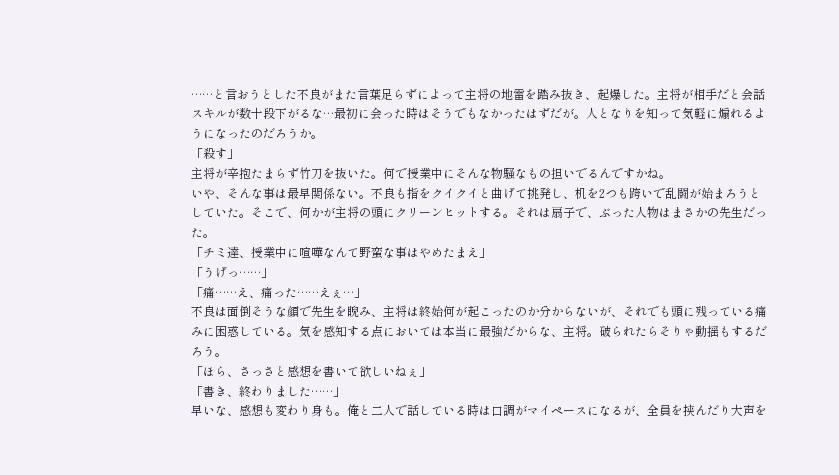……と言おうとした不良がまた言葉足らずによって主将の地雷を踏み抜き、起爆した。主将が相手だと会話スキルが数十段下がるな…最初に会った時はそうでもなかったはずだが。人となりを知って気軽に煽れるようになったのだろうか。
「殺す」
主将が辛抱たまらず竹刀を抜いた。何で授業中にそんな物騒なもの担いでるんですかね。
いや、そんな事は最早関係ない。不良も指をクイクイと曲げて挑発し、机を2つも跨いで乱闘が始まろうとしていた。そこで、何かが主将の頭にクリーンヒットする。それは扇子で、ぶった人物はまさかの先生だった。
「チミ達、授業中に喧嘩なんて野蛮な事はやめたまえ」
「うげっ……」
「痛……え、痛った……えぇ…」
不良は面倒そうな顔で先生を睨み、主将は終始何が起こったのか分からないが、それでも頭に残っている痛みに困惑している。気を感知する点においては本当に最強だからな、主将。破られたらそりゃ動揺もするだろう。
「ほら、さっさと感想を書いて欲しいねぇ」
「書き、終わりました……」
早いな、感想も変わり身も。俺と二人で話している時は口調がマイペースになるが、全員を挟んだり大声を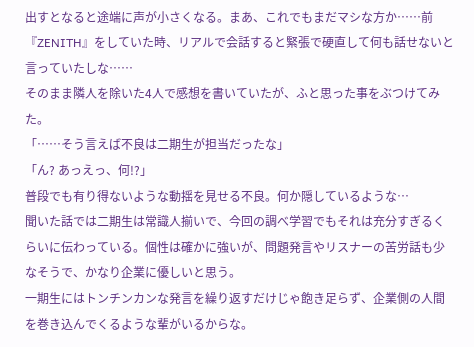出すとなると途端に声が小さくなる。まあ、これでもまだマシな方か……前『ZENITH』をしていた時、リアルで会話すると緊張で硬直して何も話せないと言っていたしな……
そのまま隣人を除いた4人で感想を書いていたが、ふと思った事をぶつけてみた。
「……そう言えば不良は二期生が担当だったな」
「ん? あっえっ、何!?」
普段でも有り得ないような動揺を見せる不良。何か隠しているような…
聞いた話では二期生は常識人揃いで、今回の調べ学習でもそれは充分すぎるくらいに伝わっている。個性は確かに強いが、問題発言やリスナーの苦労話も少なそうで、かなり企業に優しいと思う。
一期生にはトンチンカンな発言を繰り返すだけじゃ飽き足らず、企業側の人間を巻き込んでくるような輩がいるからな。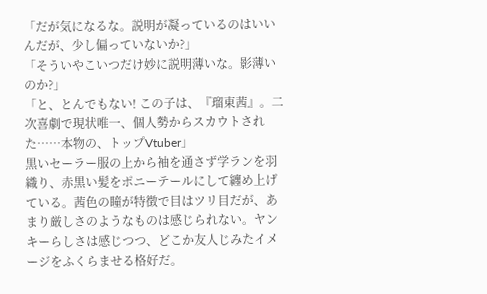「だが気になるな。説明が凝っているのはいいんだが、少し偏っていないか?」
「そういやこいつだけ妙に説明薄いな。影薄いのか?」
「と、とんでもない! この子は、『瑠東茜』。二次喜劇で現状唯一、個人勢からスカウトされた……本物の、トップVtuber」
黒いセーラー服の上から袖を通さず学ランを羽織り、赤黒い髪をポニーテールにして纏め上げている。茜色の瞳が特徴で目はツリ目だが、あまり厳しさのようなものは感じられない。ヤンキーらしさは感じつつ、どこか友人じみたイメージをふくらませる格好だ。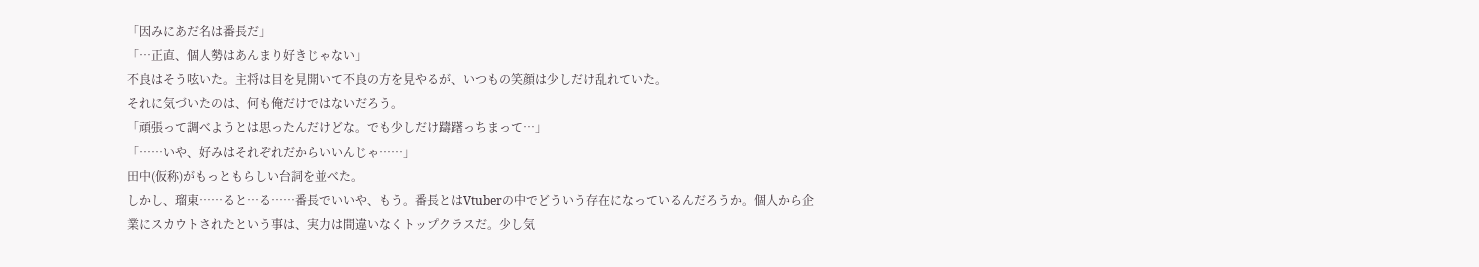「因みにあだ名は番長だ」
「…正直、個人勢はあんまり好きじゃない」
不良はそう呟いた。主将は目を見開いて不良の方を見やるが、いつもの笑顔は少しだけ乱れていた。
それに気づいたのは、何も俺だけではないだろう。
「頑張って調べようとは思ったんだけどな。でも少しだけ躊躇っちまって…」
「……いや、好みはそれぞれだからいいんじゃ……」
田中(仮称)がもっともらしい台詞を並べた。
しかし、瑠東……ると…る……番長でいいや、もう。番長とはVtuberの中でどういう存在になっているんだろうか。個人から企業にスカウトされたという事は、実力は間違いなくトップクラスだ。少し気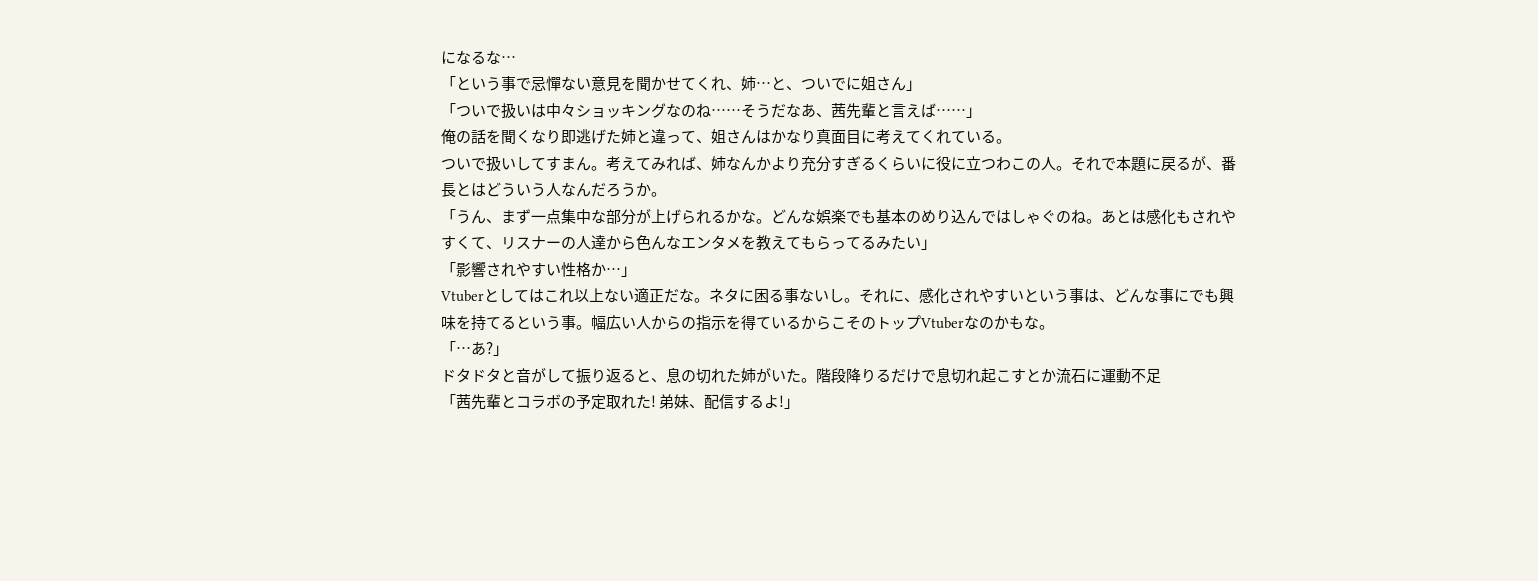になるな…
「という事で忌憚ない意見を聞かせてくれ、姉…と、ついでに姐さん」
「ついで扱いは中々ショッキングなのね……そうだなあ、茜先輩と言えば……」
俺の話を聞くなり即逃げた姉と違って、姐さんはかなり真面目に考えてくれている。
ついで扱いしてすまん。考えてみれば、姉なんかより充分すぎるくらいに役に立つわこの人。それで本題に戻るが、番長とはどういう人なんだろうか。
「うん、まず一点集中な部分が上げられるかな。どんな娯楽でも基本のめり込んではしゃぐのね。あとは感化もされやすくて、リスナーの人達から色んなエンタメを教えてもらってるみたい」
「影響されやすい性格か…」
Vtuberとしてはこれ以上ない適正だな。ネタに困る事ないし。それに、感化されやすいという事は、どんな事にでも興味を持てるという事。幅広い人からの指示を得ているからこそのトップVtuberなのかもな。
「…あ?」
ドタドタと音がして振り返ると、息の切れた姉がいた。階段降りるだけで息切れ起こすとか流石に運動不足
「茜先輩とコラボの予定取れた! 弟妹、配信するよ!」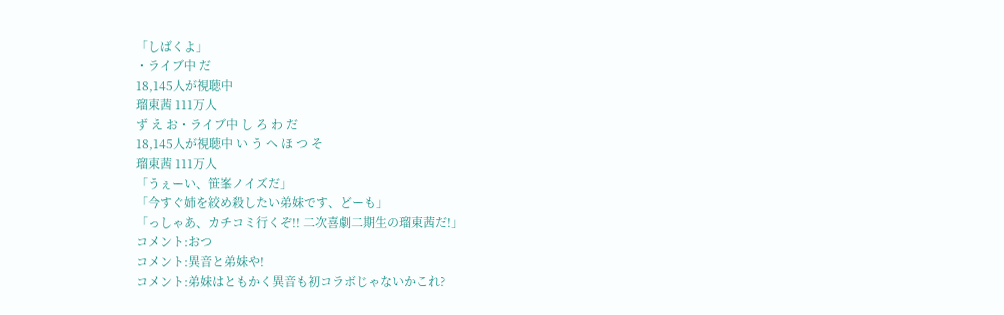「しばくよ」
・ライブ中 だ
18,145人が視聴中
瑠東茜 111万人
ず え お・ライブ中 し ろ わ だ
18,145人が視聴中 い う へ ほ つ そ
瑠東茜 111万人
「うぇーい、笹峯ノイズだ」
「今すぐ姉を絞め殺したい弟妹です、どーも」
「っしゃあ、カチコミ行くぞ!! 二次喜劇二期生の瑠東茜だ!」
コメント:おつ
コメント:異音と弟妹や!
コメント:弟妹はともかく異音も初コラボじゃないかこれ?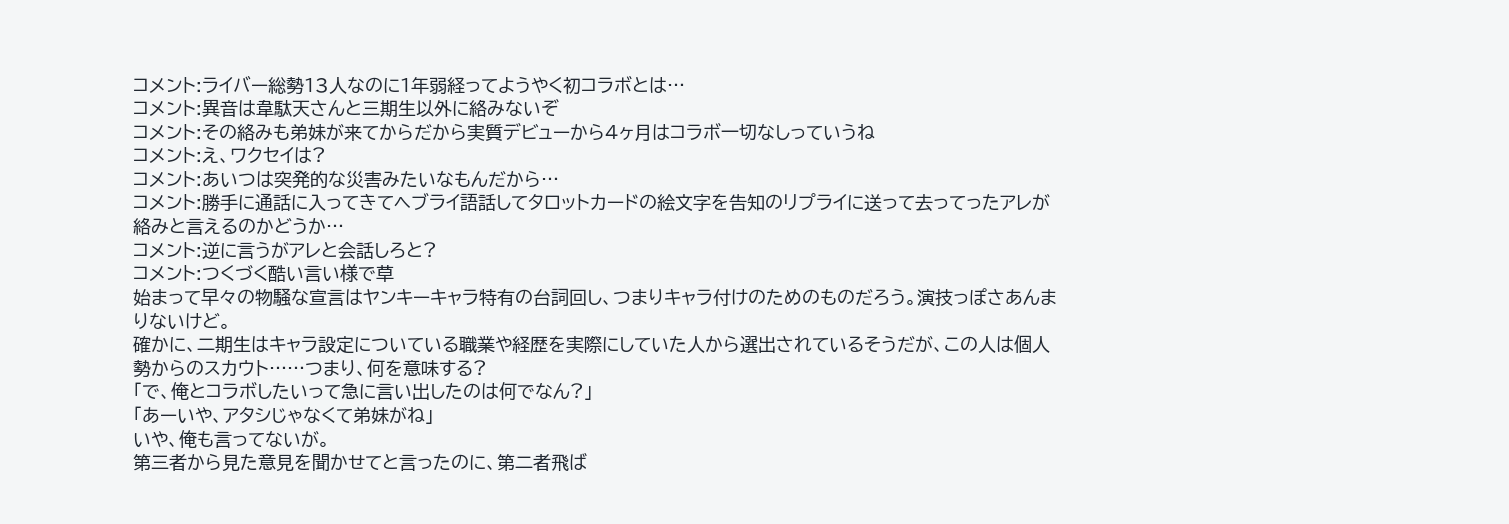コメント:ライバー総勢13人なのに1年弱経ってようやく初コラボとは…
コメント:異音は韋駄天さんと三期生以外に絡みないぞ
コメント:その絡みも弟妹が来てからだから実質デビューから4ヶ月はコラボ一切なしっていうね
コメント:え、ワクセイは?
コメント:あいつは突発的な災害みたいなもんだから…
コメント:勝手に通話に入ってきてヘブライ語話してタロットカードの絵文字を告知のリプライに送って去ってったアレが絡みと言えるのかどうか…
コメント:逆に言うがアレと会話しろと?
コメント:つくづく酷い言い様で草
始まって早々の物騒な宣言はヤンキーキャラ特有の台詞回し、つまりキャラ付けのためのものだろう。演技っぽさあんまりないけど。
確かに、二期生はキャラ設定についている職業や経歴を実際にしていた人から選出されているそうだが、この人は個人勢からのスカウト……つまり、何を意味する?
「で、俺とコラボしたいって急に言い出したのは何でなん?」
「あーいや、アタシじゃなくて弟妹がね」
いや、俺も言ってないが。
第三者から見た意見を聞かせてと言ったのに、第二者飛ば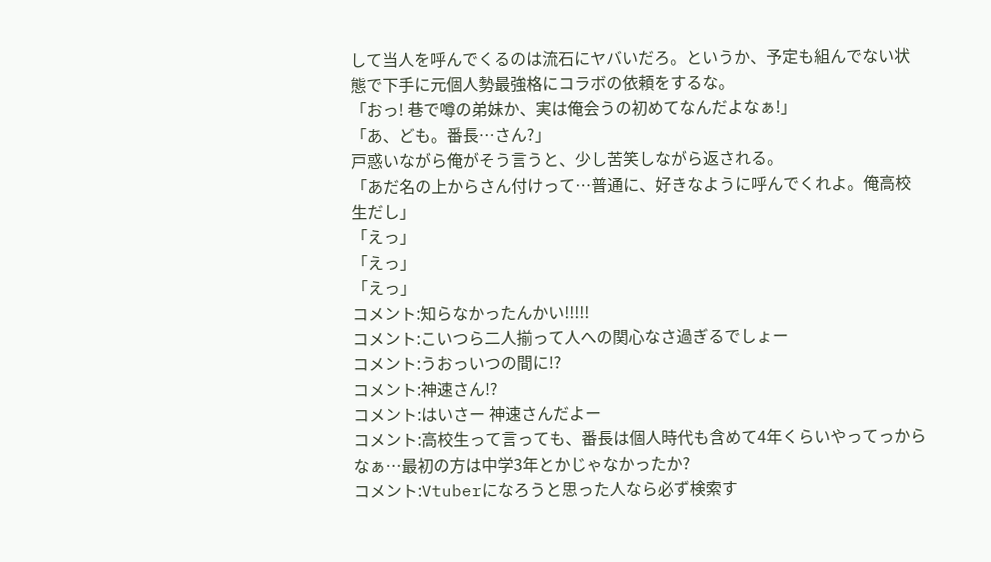して当人を呼んでくるのは流石にヤバいだろ。というか、予定も組んでない状態で下手に元個人勢最強格にコラボの依頼をするな。
「おっ! 巷で噂の弟妹か、実は俺会うの初めてなんだよなぁ!」
「あ、ども。番長…さん?」
戸惑いながら俺がそう言うと、少し苦笑しながら返される。
「あだ名の上からさん付けって…普通に、好きなように呼んでくれよ。俺高校生だし」
「えっ」
「えっ」
「えっ」
コメント:知らなかったんかい!!!!!
コメント:こいつら二人揃って人への関心なさ過ぎるでしょー
コメント:うおっいつの間に!?
コメント:神速さん!?
コメント:はいさー 神速さんだよー
コメント:高校生って言っても、番長は個人時代も含めて4年くらいやってっからなぁ…最初の方は中学3年とかじゃなかったか?
コメント:Vtuberになろうと思った人なら必ず検索す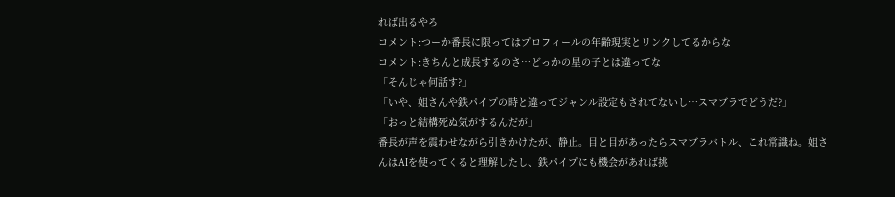れば出るやろ
コメント:つーか番長に限ってはプロフィールの年齢現実とリンクしてるからな
コメント:きちんと成長するのさ…どっかの星の子とは違ってな
「そんじゃ何話す?」
「いや、姐さんや鉄パイプの時と違ってジャンル設定もされてないし…スマブラでどうだ?」
「おっと結構死ぬ気がするんだが」
番長が声を震わせながら引きかけたが、静止。目と目があったらスマブラバトル、これ常識ね。姐さんはAIを使ってくると理解したし、鉄パイプにも機会があれば挑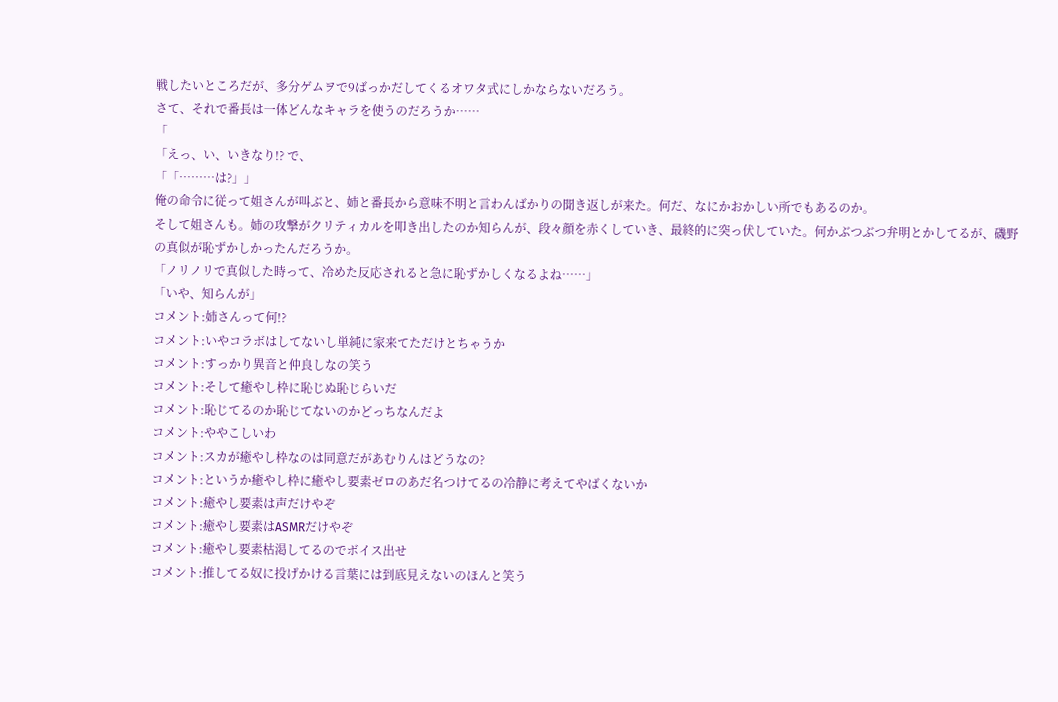戦したいところだが、多分ゲムヲで9ばっかだしてくるオワタ式にしかならないだろう。
さて、それで番長は一体どんなキャラを使うのだろうか……
「
「えっ、い、いきなり!? で、
「「………は?」」
俺の命令に従って姐さんが叫ぶと、姉と番長から意味不明と言わんばかりの聞き返しが来た。何だ、なにかおかしい所でもあるのか。
そして姐さんも。姉の攻撃がクリティカルを叩き出したのか知らんが、段々顔を赤くしていき、最終的に突っ伏していた。何かぶつぶつ弁明とかしてるが、磯野の真似が恥ずかしかったんだろうか。
「ノリノリで真似した時って、冷めた反応されると急に恥ずかしくなるよね……」
「いや、知らんが」
コメント:姉さんって何!?
コメント:いやコラボはしてないし単純に家来てただけとちゃうか
コメント:すっかり異音と仲良しなの笑う
コメント:そして癒やし枠に恥じぬ恥じらいだ
コメント:恥じてるのか恥じてないのかどっちなんだよ
コメント:ややこしいわ
コメント:スカが癒やし枠なのは同意だがあむりんはどうなの?
コメント:というか癒やし枠に癒やし要素ゼロのあだ名つけてるの冷静に考えてやばくないか
コメント:癒やし要素は声だけやぞ
コメント:癒やし要素はASMRだけやぞ
コメント:癒やし要素枯渇してるのでボイス出せ
コメント:推してる奴に投げかける言葉には到底見えないのほんと笑う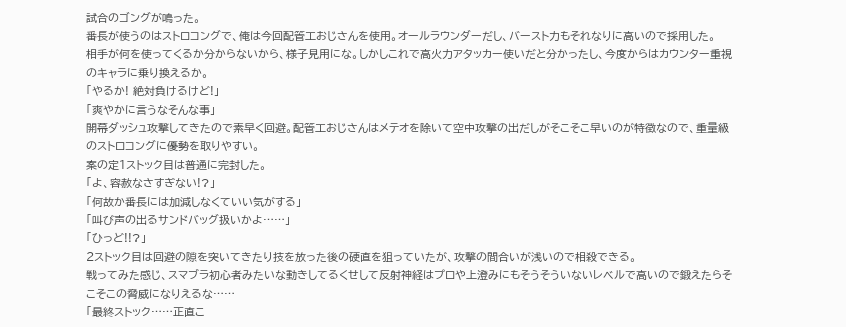試合のゴングが鳴った。
番長が使うのはストロコングで、俺は今回配管工おじさんを使用。オールラウンダーだし、バースト力もそれなりに高いので採用した。
相手が何を使ってくるか分からないから、様子見用にな。しかしこれで高火力アタッカー使いだと分かったし、今度からはカウンター重視のキャラに乗り換えるか。
「やるか! 絶対負けるけど!」
「爽やかに言うなそんな事」
開幕ダッシュ攻撃してきたので素早く回避。配管工おじさんはメテオを除いて空中攻撃の出だしがそこそこ早いのが特徴なので、重量級のストロコングに優勢を取りやすい。
案の定1ストック目は普通に完封した。
「よ、容赦なさすぎない!?」
「何故か番長には加減しなくていい気がする」
「叫び声の出るサンドバッグ扱いかよ……」
「ひっど!!?」
2ストック目は回避の隙を突いてきたり技を放った後の硬直を狙っていたが、攻撃の間合いが浅いので相殺できる。
戦ってみた感じ、スマブラ初心者みたいな動きしてるくせして反射神経はプロや上澄みにもそうそういないレベルで高いので鍛えたらそこそこの脅威になりえるな……
「最終ストック……正直こ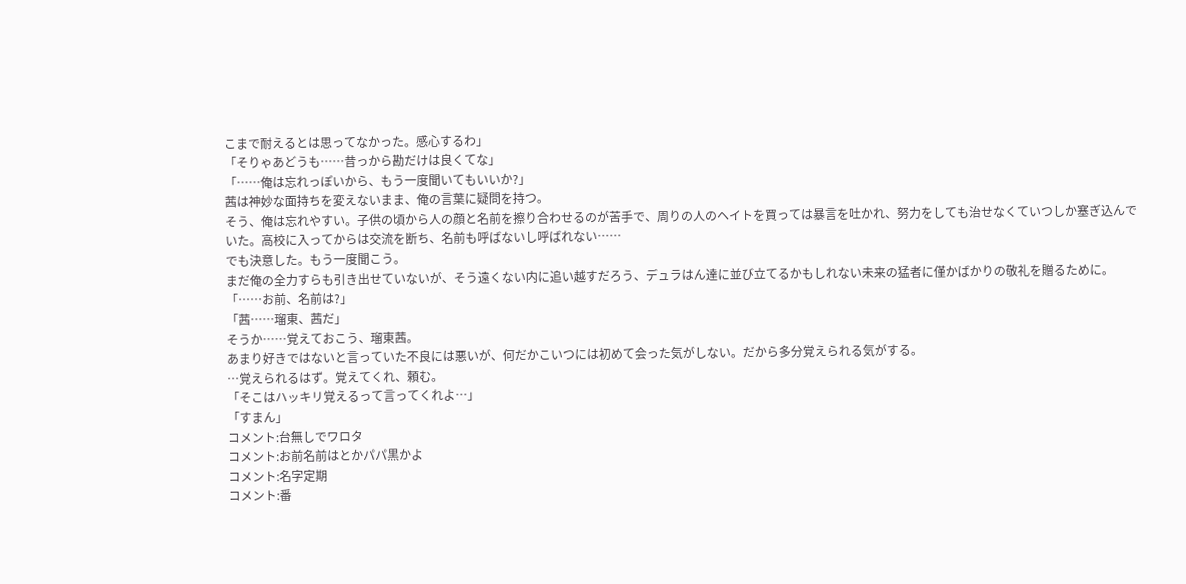こまで耐えるとは思ってなかった。感心するわ」
「そりゃあどうも……昔っから勘だけは良くてな」
「……俺は忘れっぽいから、もう一度聞いてもいいか?」
茜は神妙な面持ちを変えないまま、俺の言葉に疑問を持つ。
そう、俺は忘れやすい。子供の頃から人の顔と名前を擦り合わせるのが苦手で、周りの人のヘイトを買っては暴言を吐かれ、努力をしても治せなくていつしか塞ぎ込んでいた。高校に入ってからは交流を断ち、名前も呼ばないし呼ばれない……
でも決意した。もう一度聞こう。
まだ俺の全力すらも引き出せていないが、そう遠くない内に追い越すだろう、デュラはん達に並び立てるかもしれない未来の猛者に僅かばかりの敬礼を贈るために。
「……お前、名前は?」
「茜……瑠東、茜だ」
そうか……覚えておこう、瑠東茜。
あまり好きではないと言っていた不良には悪いが、何だかこいつには初めて会った気がしない。だから多分覚えられる気がする。
…覚えられるはず。覚えてくれ、頼む。
「そこはハッキリ覚えるって言ってくれよ…」
「すまん」
コメント:台無しでワロタ
コメント:お前名前はとかパパ黒かよ
コメント:名字定期
コメント:番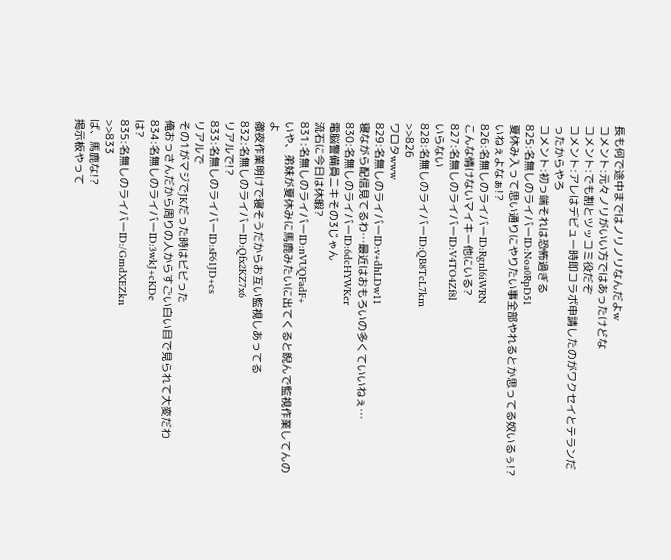長も何で途中まではノリノリなんだよw
コメント:元々ノリがいい方ではあったけどな
コメント:でも割とツッコミ役だぞ
コメント:アレはデビュー時即コラボ申請したのがワクセイとテランだったからやろ
コメント:初っ端それは恐怖過ぎる
825:名無しのライバーID:Noa0RpD51
夏休み入って思い通りにやりたい事全部やれるとか思ってる奴いるぅ!?
いねぇよなぁ!?
826:名無しのライバーID:Rgnl6iWRN
こんな情けないマイキー他にいる?
827:名無しのライバーID:V4TO4Zf8l
いらない
828:名無しのライバーID:QB8TcL7km
>>826
ワロタwww
829:名無しのライバーID:v+dhLDw11
寝ながら配信見てるわ…最近はおもろいの多くていいねぇ…
830:名無しのライバーID:6dcHYWKer
電脳警備員ニキその3じゃん
流石に今日は休暇?
831:名無しのライバーID:nVUQFadF+
いや、弟妹が夏休みに馬鹿みたいに出てくると睨んで監視作業してんのよ
徹夜作業明けで寝そうだからお互い監視しあってる
832:名無しのライバーID:Qfx2KZ7x6
リアルで!?
833:名無しのライバーID:sF61JD+cs
リアルで
その1がマジでJKだった時はビビった
俺おっさんだから周りの人からすごい白い目で見られて大変だわ
834:名無しのライバーID:3wkJ+cKDe
は?
835:名無しのライバーID:/GmdXEZkn
>>833
ば、馬鹿な!?
掲示板やって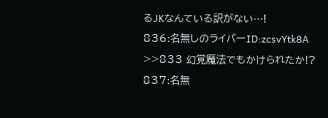るJKなんている訳がない…!
836:名無しのライバーID:zcsvYtk8A
>>833 幻覚魔法でもかけられたか!?
837:名無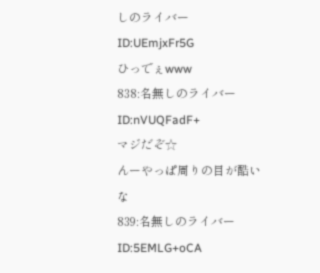しのライバーID:UEmjxFr5G
ひっでぇwww
838:名無しのライバーID:nVUQFadF+
マジだぞ☆
んーやっぱ周りの目が酷いな
839:名無しのライバーID:5EMLG+oCA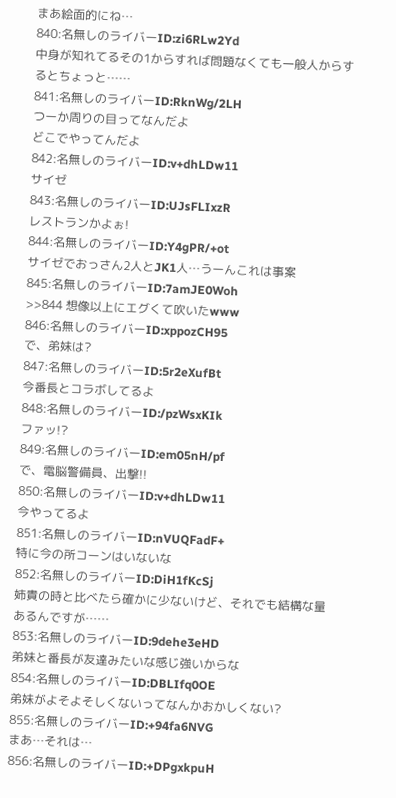まあ絵面的にね…
840:名無しのライバーID:zi6RLw2Yd
中身が知れてるその1からすれば問題なくても一般人からするとちょっと……
841:名無しのライバーID:RknWg/2LH
つーか周りの目ってなんだよ
どこでやってんだよ
842:名無しのライバーID:v+dhLDw11
サイゼ
843:名無しのライバーID:UJsFLIxzR
レストランかよぉ!
844:名無しのライバーID:Y4gPR/+ot
サイゼでおっさん2人とJK1人…うーんこれは事案
845:名無しのライバーID:7amJE0Woh
>>844 想像以上にエグくて吹いたwww
846:名無しのライバーID:xppozCH95
で、弟妹は?
847:名無しのライバーID:5r2eXufBt
今番長とコラボしてるよ
848:名無しのライバーID:/pzWsxKIk
ファッ!?
849:名無しのライバーID:em05nH/pf
で、電脳警備員、出撃!!
850:名無しのライバーID:v+dhLDw11
今やってるよ
851:名無しのライバーID:nVUQFadF+
特に今の所コーンはいないな
852:名無しのライバーID:DiH1fKcSj
姉貴の時と比べたら確かに少ないけど、それでも結構な量あるんですが……
853:名無しのライバーID:9dehe3eHD
弟妹と番長が友達みたいな感じ強いからな
854:名無しのライバーID:DBLIfq0OE
弟妹がよそよそしくないってなんかおかしくない?
855:名無しのライバーID:+94fa6NVG
まあ…それは…
856:名無しのライバーID:+DPgxkpuH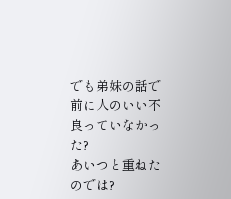でも弟妹の話で前に人のいい不良っていなかった?
あいつと重ねたのでは?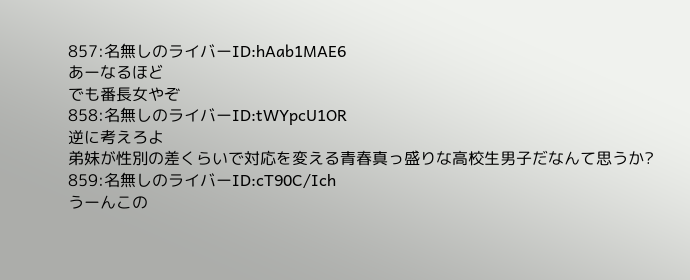857:名無しのライバーID:hAab1MAE6
あーなるほど
でも番長女やぞ
858:名無しのライバーID:tWYpcU1OR
逆に考えろよ
弟妹が性別の差くらいで対応を変える青春真っ盛りな高校生男子だなんて思うか?
859:名無しのライバーID:cT90C/Ich
うーんこの